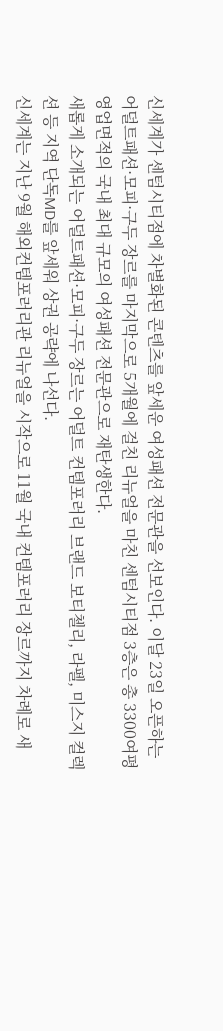신세계가 센텀시티점에 차별화된 콘텐츠를 앞세운 여성패션 전문관을 선보인다. 이달 23일 오픈하는 어덜트패션·모피·구두 장르를 마지막으로 5개월에 걸친 리뉴얼을 마친 센텀시티점 3층은 총 3300여평 영업면적의 국내 최대 규모의 여성패션 전문관으로 재탄생한다.
새롭게 소개되는 어덜트패션·모피·구두 장르는 어덜트 컨템포러리 브랜드 보티첼리, 라펠, 미스지 컬렉션 등 지역 단독MD를 앞세워 상권 공략에 나선다.
신세계는 지난 9월 해외컨템포러리관 리뉴얼을 시작으로 11월 국내 컨템포러리 장르까지 차례로 새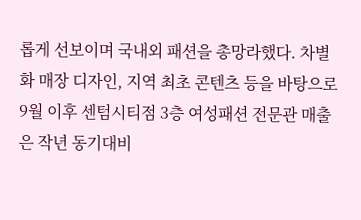롭게 선보이며 국내외 패션을 총망라했다. 차별화 매장 디자인, 지역 최초 콘텐츠 등을 바탕으로 9월 이후 센텀시티점 3층 여성패션 전문관 매출은 작년 동기대비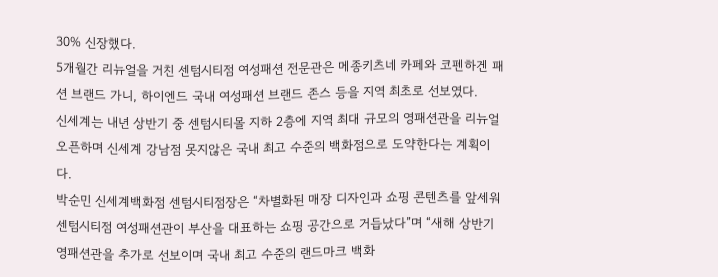30% 신장했다.
5개월간 리뉴얼을 거친 센텀시티점 여성패션 전문관은 메종키츠네 카페와 코펜하겐 패션 브랜드 가니, 하이엔드 국내 여성패션 브랜드 존스 등을 지역 최초로 선보였다.
신세계는 내년 상반기 중 센텀시티몰 지하 2층에 지역 최대 규모의 영패션관을 리뉴얼 오픈하며 신세계 강남점 못지않은 국내 최고 수준의 백화점으로 도약한다는 계획이다.
박순민 신세계백화점 센텀시티점장은 “차별화된 매장 디자인과 쇼핑 콘텐츠를 앞세워 센텀시티점 여성패션관이 부산을 대표하는 쇼핑 공간으로 거듭났다”며 “새해 상반기 영패션관을 추가로 선보이며 국내 최고 수준의 랜드마크 백화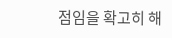점임을 확고히 해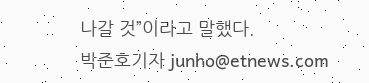나갈 것”이라고 말했다.
박준호기자 junho@etnews.com